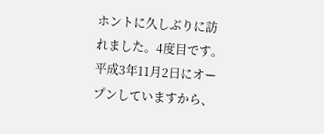ホントに久しぶりに訪れました。4度目です。
平成3年11月2日にオープンしていますから、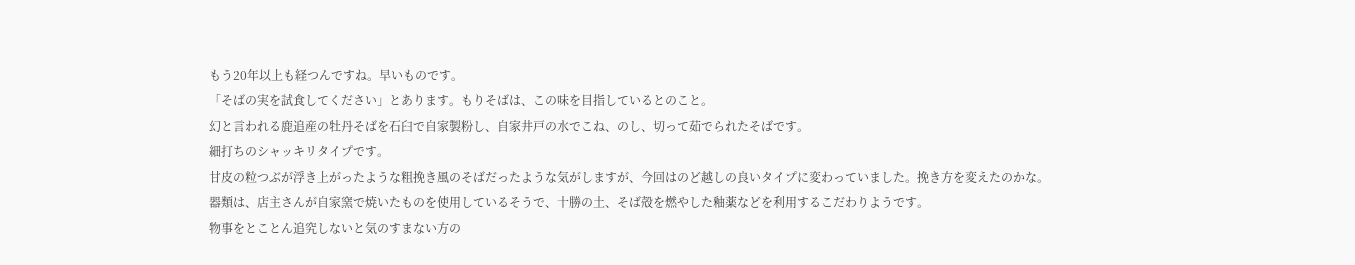もう20年以上も経つんですね。早いものです。
「そばの実を試食してください」とあります。もりそばは、この味を目指しているとのこと。
幻と言われる鹿追産の牡丹そばを石臼で自家製粉し、自家井戸の水でこね、のし、切って茹でられたそばです。
細打ちのシャッキリタイプです。
甘皮の粒つぶが浮き上がったような粗挽き風のそばだったような気がしますが、今回はのど越しの良いタイプに変わっていました。挽き方を変えたのかな。
器類は、店主さんが自家窯で焼いたものを使用しているそうで、十勝の土、そば殻を燃やした釉薬などを利用するこだわりようです。
物事をとことん追究しないと気のすまない方の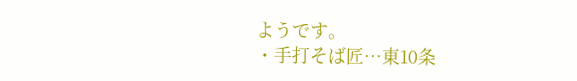ようです。
・手打そば匠…東10条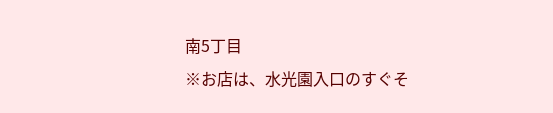南5丁目
※お店は、水光園入口のすぐそ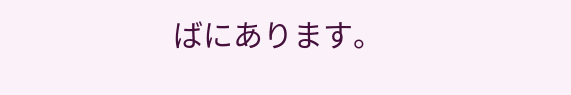ばにあります。